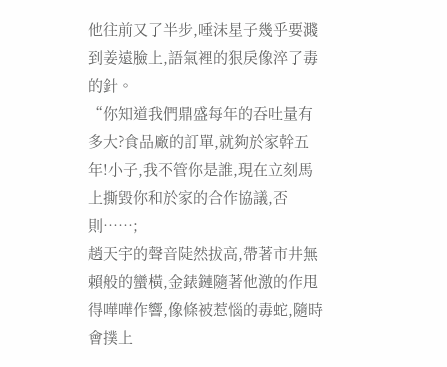他往前又了半步,唾沫星子幾乎要濺到姜遠臉上,語氣裡的狠戾像淬了毒的針。
“你知道我們鼎盛每年的吞吐量有多大?食品廠的訂單,就夠於家幹五年!小子,我不管你是誰,現在立刻馬上撕毀你和於家的合作協議,否則……;
趙天宇的聲音陡然拔高,帶著市井無賴般的蠻橫,金錶鏈隨著他激的作甩得嘩嘩作響,像條被惹惱的毒蛇,隨時會撲上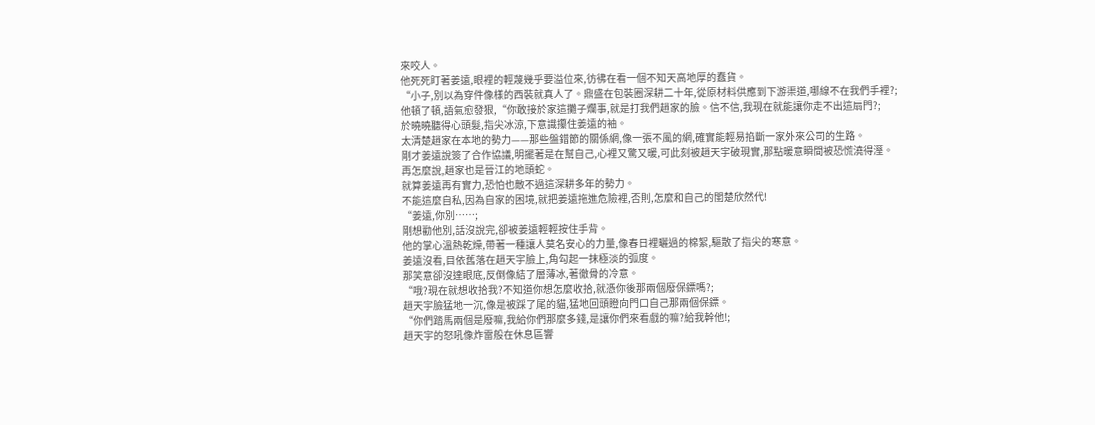來咬人。
他死死盯著姜遠,眼裡的輕蔑幾乎要溢位來,彷彿在看一個不知天高地厚的蠢貨。
“小子,別以為穿件像樣的西裝就真人了。鼎盛在包裝圈深耕二十年,從原材料供應到下游渠道,哪線不在我們手裡?;
他頓了頓,語氣愈發狠,“你敢接於家這攤子爛事,就是打我們趙家的臉。信不信,我現在就能讓你走不出這扇門?;
於曉曉聽得心頭髮,指尖冰涼,下意識攥住姜遠的袖。
太清楚趙家在本地的勢力——那些盤錯節的關係網,像一張不風的網,確實能輕易掐斷一家外來公司的生路。
剛才姜遠說簽了合作協議,明擺著是在幫自己,心裡又驚又暖,可此刻被趙天宇破現實,那點暖意瞬間被恐慌澆得溼。
再怎麼說,趙家也是晉江的地頭蛇。
就算姜遠再有實力,恐怕也敵不過這深耕多年的勢力。
不能這麼自私,因為自家的困境,就把姜遠拖進危險裡,否則,怎麼和自己的閨楚欣然代!
“姜遠,你別……;
剛想勸他別,話沒說完,卻被姜遠輕輕按住手背。
他的掌心溫熱乾燥,帶著一種讓人莫名安心的力量,像春日裡曬過的棉絮,驅散了指尖的寒意。
姜遠沒看,目依舊落在趙天宇臉上,角勾起一抹極淡的弧度。
那笑意卻沒達眼底,反倒像結了層薄冰,著徹骨的冷意。
“哦?現在就想收拾我?不知道你想怎麼收拾,就憑你後那兩個廢保鏢嗎?;
趙天宇臉猛地一沉,像是被踩了尾的貓,猛地回頭瞪向門口自己那兩個保鏢。
“你們踏馬兩個是廢嘛,我給你們那麼多錢,是讓你們來看戲的嘛?給我幹他!;
趙天宇的怒吼像炸雷般在休息區響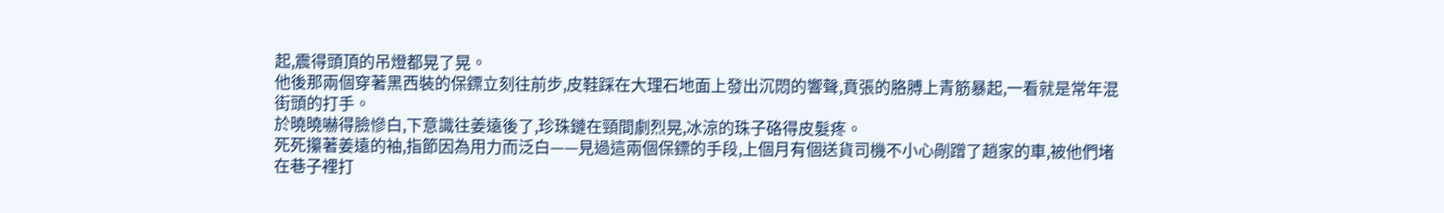起,震得頭頂的吊燈都晃了晃。
他後那兩個穿著黑西裝的保鏢立刻往前步,皮鞋踩在大理石地面上發出沉悶的響聲,賁張的胳膊上青筋暴起,一看就是常年混街頭的打手。
於曉曉嚇得臉慘白,下意識往姜遠後了,珍珠鏈在頸間劇烈晃,冰涼的珠子硌得皮髮疼。
死死攥著姜遠的袖,指節因為用力而泛白——見過這兩個保鏢的手段,上個月有個送貨司機不小心剮蹭了趙家的車,被他們堵在巷子裡打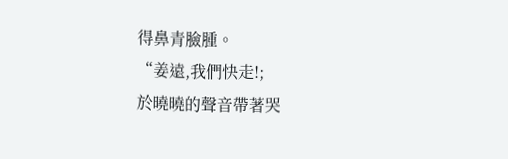得鼻青臉腫。
“姜遠,我們快走!;
於曉曉的聲音帶著哭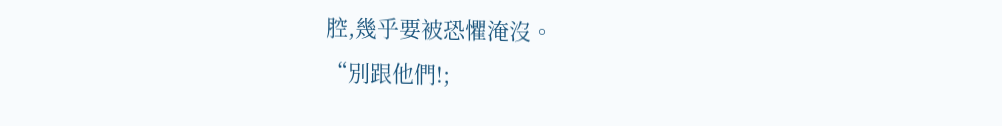腔,幾乎要被恐懼淹沒。
“別跟他們!;